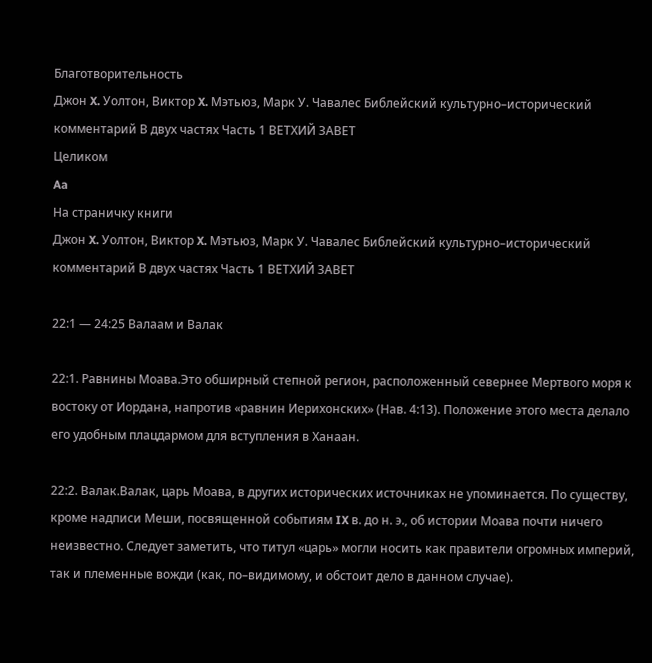Благотворительность
Джон X. Уолтон, Виктор X. Мэтьюз, Марк У. Чавалес Библейский культурно–исторический комментарий В двух частях Часть 1 ВЕТХИЙ ЗАВЕТ
Целиком
Aa
На страничку книги
Джон X. Уолтон, Виктор X. Мэтьюз, Марк У. Чавалес Библейский культурно–исторический комментарий В двух частях Часть 1 ВЕТХИЙ ЗАВЕТ

22:1 — 24:25 Валаам и Валак

22:1. Равнины Моава.Это обширный степной регион, расположенный севернее Мертвого моря к востоку от Иордана, напротив «равнин Иерихонских» (Нав. 4:13). Положение этого места делало его удобным плацдармом для вступления в Ханаан.

22:2. Валак.Валак, царь Моава, в других исторических источниках не упоминается. По существу, кроме надписи Меши, посвященной событиям IX в. до н. э., об истории Моава почти ничего неизвестно. Следует заметить, что титул «царь» могли носить как правители огромных империй, так и племенные вожди (как, по–видимому, и обстоит дело в данном случае).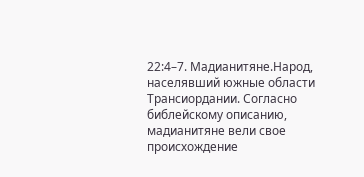22:4–7. Мадианитяне.Народ, населявший южные области Трансиордании. Согласно библейскому описанию, мадианитяне вели свое происхождение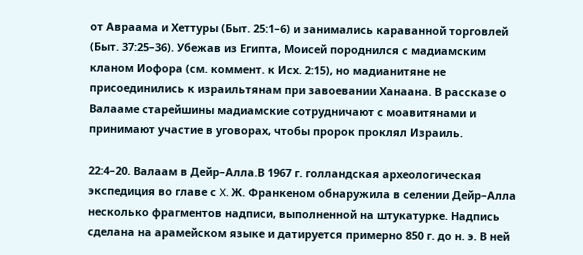от Авраама и Хеттуры (Быт. 25:1–6) и занимались караванной торговлей (Быт. 37:25–36). Убежав из Египта, Моисей породнился с мадиамским кланом Иофора (см. коммент. к Исх. 2:15), но мадианитяне не присоединились к израильтянам при завоевании Ханаана. В рассказе о Валааме старейшины мадиамские сотрудничают с моавитянами и принимают участие в уговорах, чтобы пророк проклял Израиль.

22:4–20. Валаам в Дейр–Алла.В 1967 г. голландская археологическая экспедиция во главе с X. Ж. Франкеном обнаружила в селении Дейр–Алла несколько фрагментов надписи, выполненной на штукатурке. Надпись сделана на арамейском языке и датируется примерно 850 г. до н. э. В ней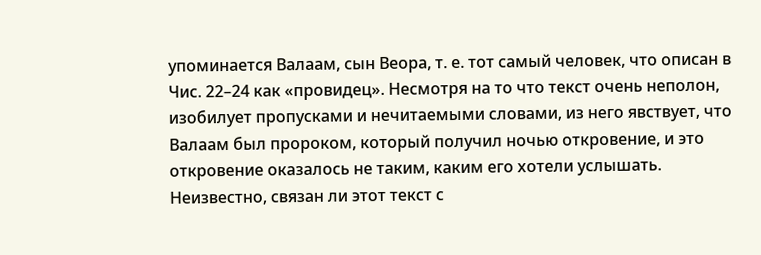упоминается Валаам, сын Веора, т. е. тот самый человек, что описан в Чис. 22–24 как «провидец». Несмотря на то что текст очень неполон, изобилует пропусками и нечитаемыми словами, из него явствует, что Валаам был пророком, который получил ночью откровение, и это откровение оказалось не таким, каким его хотели услышать. Неизвестно, связан ли этот текст с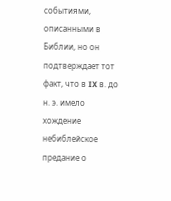событиями, описанными в Библии, но он подтверждает тот факт, что в IX в. до н. э. имело хождение небиблейское предание о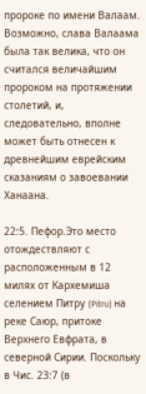пророке по имени Валаам. Возможно, слава Валаама была так велика, что он считался величайшим пророком на протяжении столетий, и, следовательно, вполне может быть отнесен к древнейшим еврейским сказаниям о завоевании Ханаана.

22:5. Пефор.Это место отождествляют с расположенным в 12 милях от Кархемиша селением Питру (Pitru) на реке Саюр, притоке Верхнего Евфрата, в северной Сирии. Поскольку в Чис. 23:7 (в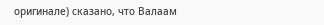оригинале) сказано, что Валаам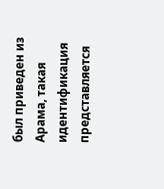был приведен из Арама, такая идентификация представляется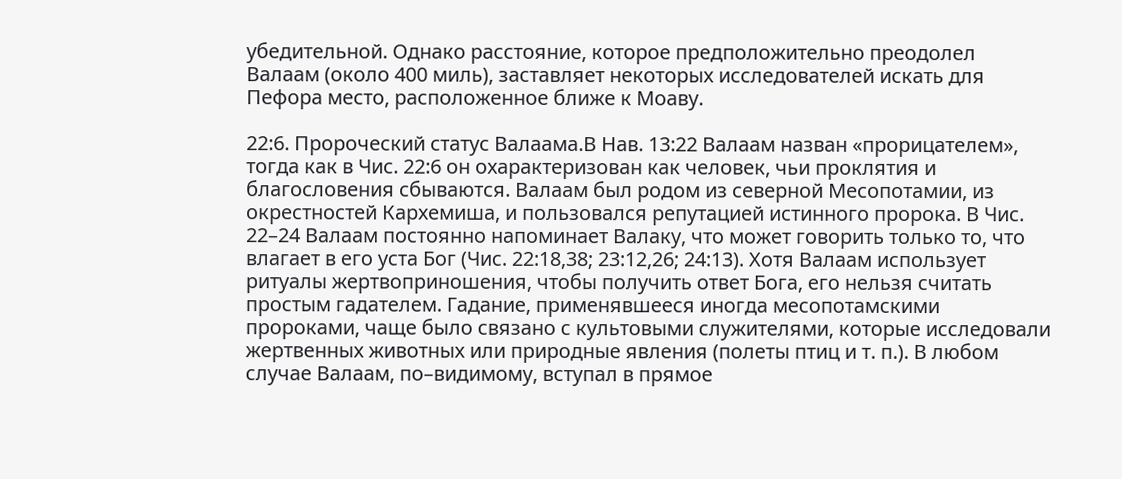убедительной. Однако расстояние, которое предположительно преодолел Валаам (около 400 миль), заставляет некоторых исследователей искать для Пефора место, расположенное ближе к Моаву.

22:6. Пророческий статус Валаама.В Нав. 13:22 Валаам назван «прорицателем», тогда как в Чис. 22:6 он охарактеризован как человек, чьи проклятия и благословения сбываются. Валаам был родом из северной Месопотамии, из окрестностей Кархемиша, и пользовался репутацией истинного пророка. В Чис. 22–24 Валаам постоянно напоминает Валаку, что может говорить только то, что влагает в его уста Бог (Чис. 22:18,38; 23:12,26; 24:13). Хотя Валаам использует ритуалы жертвоприношения, чтобы получить ответ Бога, его нельзя считать простым гадателем. Гадание, применявшееся иногда месопотамскими пророками, чаще было связано с культовыми служителями, которые исследовали жертвенных животных или природные явления (полеты птиц и т. п.). В любом случае Валаам, по–видимому, вступал в прямое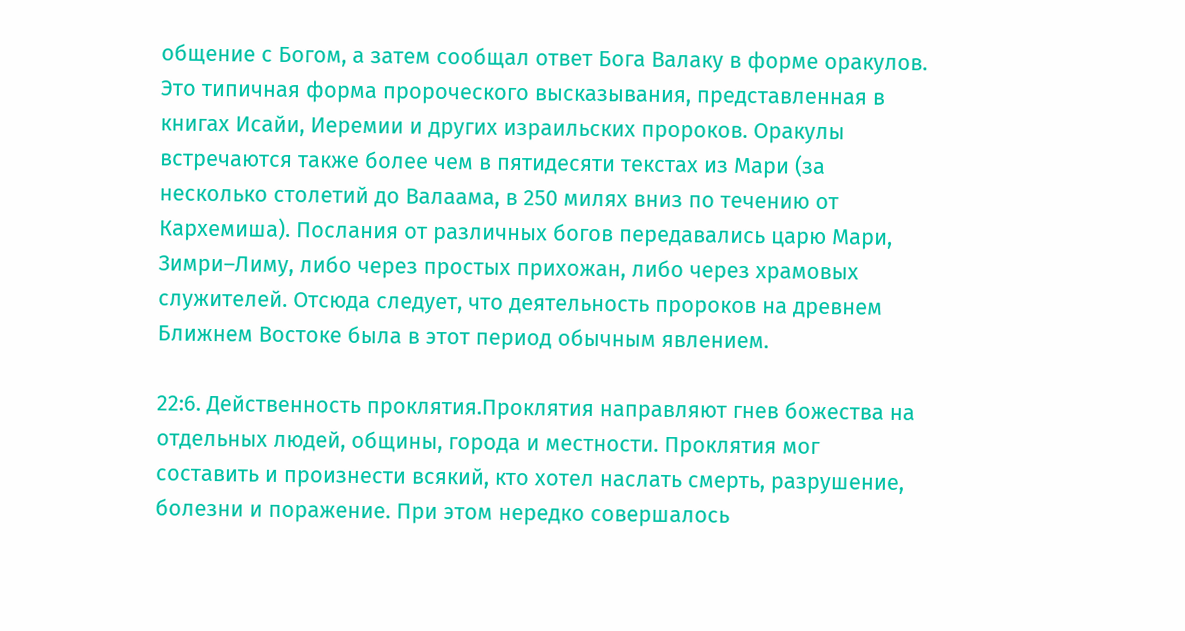общение с Богом, а затем сообщал ответ Бога Валаку в форме оракулов. Это типичная форма пророческого высказывания, представленная в книгах Исайи, Иеремии и других израильских пророков. Оракулы встречаются также более чем в пятидесяти текстах из Мари (за несколько столетий до Валаама, в 250 милях вниз по течению от Кархемиша). Послания от различных богов передавались царю Мари, Зимри–Лиму, либо через простых прихожан, либо через храмовых служителей. Отсюда следует, что деятельность пророков на древнем Ближнем Востоке была в этот период обычным явлением.

22:6. Действенность проклятия.Проклятия направляют гнев божества на отдельных людей, общины, города и местности. Проклятия мог составить и произнести всякий, кто хотел наслать смерть, разрушение, болезни и поражение. При этом нередко совершалось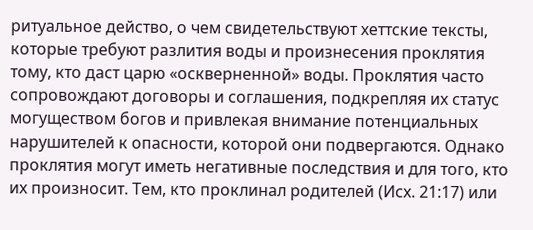ритуальное действо, о чем свидетельствуют хеттские тексты, которые требуют разлития воды и произнесения проклятия тому, кто даст царю «оскверненной» воды. Проклятия часто сопровождают договоры и соглашения, подкрепляя их статус могуществом богов и привлекая внимание потенциальных нарушителей к опасности, которой они подвергаются. Однако проклятия могут иметь негативные последствия и для того, кто их произносит. Тем, кто проклинал родителей (Исх. 21:17) или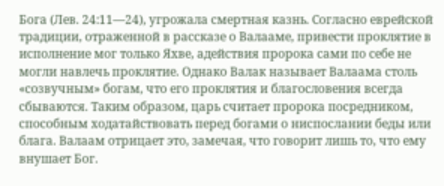Бога (Лев. 24:11—24), угрожала смертная казнь. Согласно еврейской традиции, отраженной в рассказе о Валааме, привести проклятие в исполнение мог только Яхве, адействия пророка сами по себе не могли навлечь проклятие. Однако Валак называет Валаама столь «созвучным» богам, что его проклятия и благословения всегда сбываются. Таким образом, царь считает пророка посредником, способным ходатайствовать перед богами о ниспослании беды или блага. Валаам отрицает это, замечая, что говорит лишь то, что ему внушает Бог.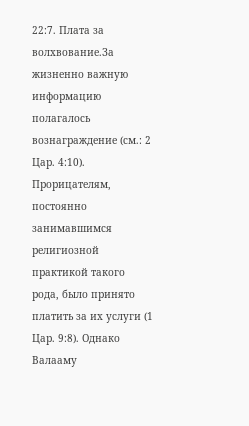22:7. Плата за волхвование.За жизненно важную информацию полагалось вознаграждение (см.: 2 Цар. 4:10). Прорицателям, постоянно занимавшимся религиозной практикой такого рода, было принято платить за их услуги (1 Цар. 9:8). Однако Валааму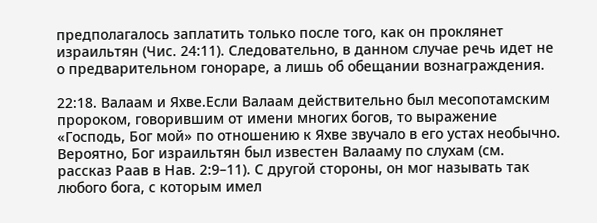предполагалось заплатить только после того, как он проклянет израильтян (Чис. 24:11). Следовательно, в данном случае речь идет не о предварительном гонораре, а лишь об обещании вознаграждения.

22:18. Валаам и Яхве.Если Валаам действительно был месопотамским пророком, говорившим от имени многих богов, то выражение «Господь, Бог мой» по отношению к Яхве звучало в его устах необычно. Вероятно, Бог израильтян был известен Валааму по слухам (см. рассказ Раав в Нав. 2:9–11). С другой стороны, он мог называть так любого бога, с которым имел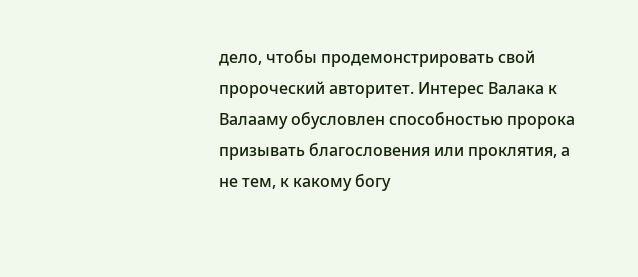дело, чтобы продемонстрировать свой пророческий авторитет. Интерес Валака к Валааму обусловлен способностью пророка призывать благословения или проклятия, а не тем, к какому богу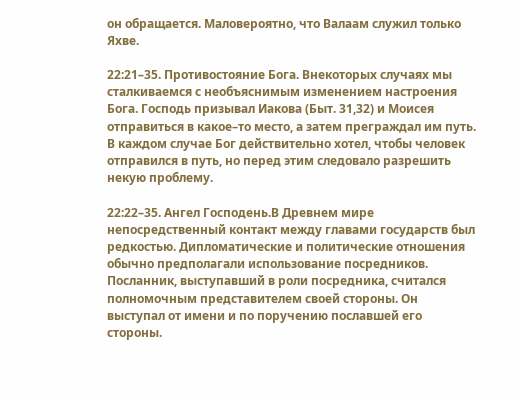он обращается. Маловероятно, что Валаам служил только Яхве.

22:21–35. Противостояние Бога. Внекоторых случаях мы сталкиваемся с необъяснимым изменением настроения Бога. Господь призывал Иакова (Быт. 31,32) и Моисея отправиться в какое–то место, а затем преграждал им путь. В каждом случае Бог действительно хотел, чтобы человек отправился в путь, но перед этим следовало разрешить некую проблему.

22:22–35. Ангел Господень.В Древнем мире непосредственный контакт между главами государств был редкостью. Дипломатические и политические отношения обычно предполагали использование посредников. Посланник, выступавший в роли посредника, считался полномочным представителем своей стороны. Он выступал от имени и по поручению пославшей его стороны.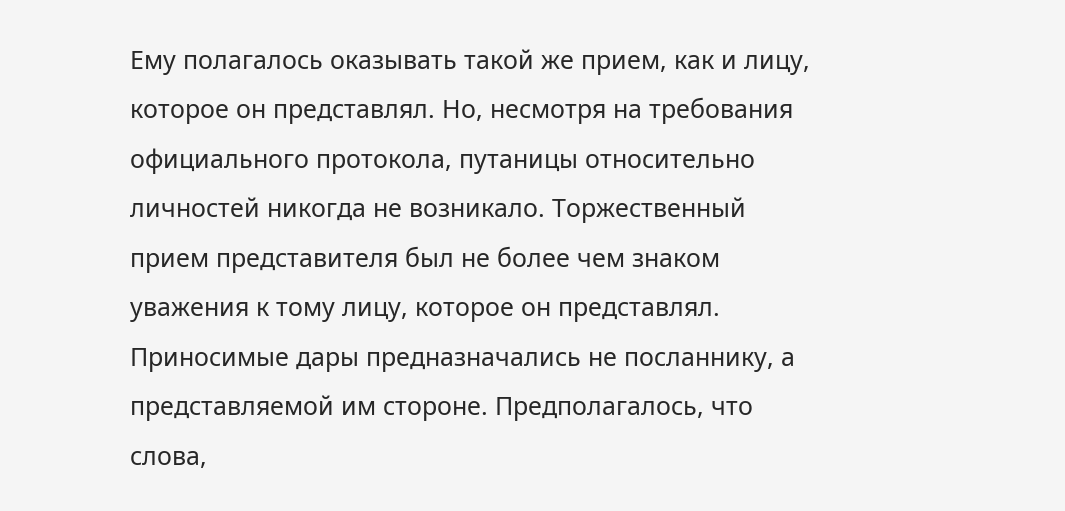Ему полагалось оказывать такой же прием, как и лицу, которое он представлял. Но, несмотря на требования официального протокола, путаницы относительно личностей никогда не возникало. Торжественный прием представителя был не более чем знаком уважения к тому лицу, которое он представлял. Приносимые дары предназначались не посланнику, а представляемой им стороне. Предполагалось, что слова,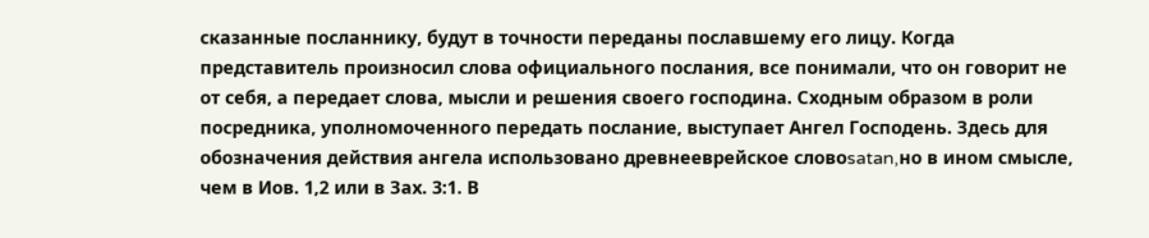сказанные посланнику, будут в точности переданы пославшему его лицу. Когда представитель произносил слова официального послания, все понимали, что он говорит не от себя, а передает слова, мысли и решения своего господина. Сходным образом в роли посредника, уполномоченного передать послание, выступает Ангел Господень. Здесь для обозначения действия ангела использовано древнееврейское словоsatan,но в ином смысле, чем в Иов. 1,2 или в Зах. 3:1. В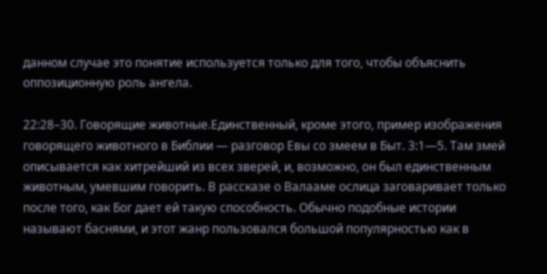данном случае это понятие используется только для того, чтобы объяснить оппозиционную роль ангела.

22:28–30. Говорящие животные.Единственный, кроме этого, пример изображения говорящего животного в Библии — разговор Евы со змеем в Быт. 3:1—5. Там змей описывается как хитрейший из всех зверей, и, возможно, он был единственным животным, умевшим говорить. В рассказе о Валааме ослица заговаривает только после того, как Бог дает ей такую способность. Обычно подобные истории называют баснями, и этот жанр пользовался большой популярностью как в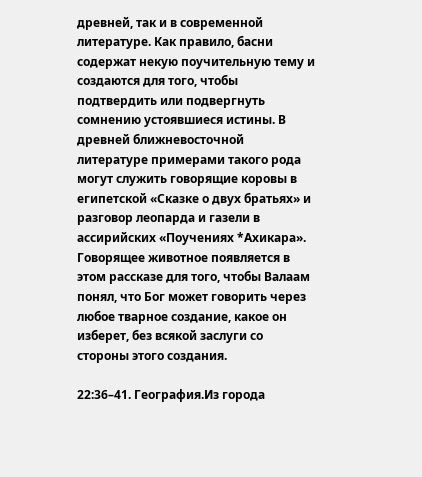древней, так и в современной литературе. Как правило, басни содержат некую поучительную тему и создаются для того, чтобы подтвердить или подвергнуть сомнению устоявшиеся истины. В древней ближневосточной литературе примерами такого рода могут служить говорящие коровы в египетской «Сказке о двух братьях» и разговор леопарда и газели в ассирийских «Поучениях *Ахикара». Говорящее животное появляется в этом рассказе для того, чтобы Валаам понял, что Бог может говорить через любое тварное создание, какое он изберет, без всякой заслуги со стороны этого создания.

22:36–41. География.Из города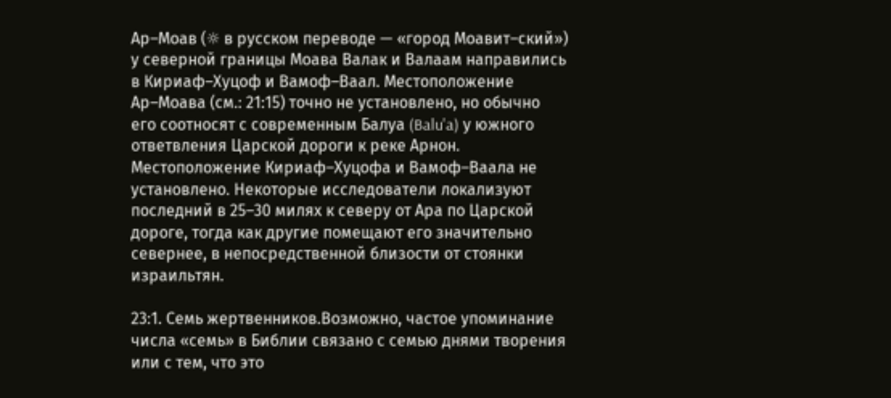Ар–Моав (☼ в русском переводе — «город Моавит–ский») у северной границы Моава Валак и Валаам направились в Кириаф–Хуцоф и Вамоф–Ваал. Местоположение Ар–Моава (см.: 21:15) точно не установлено, но обычно его соотносят с современным Балуа (Balu'a) у южного ответвления Царской дороги к реке Арнон. Местоположение Кириаф–Хуцофа и Вамоф–Ваала не установлено. Некоторые исследователи локализуют последний в 25–30 милях к северу от Ара по Царской дороге, тогда как другие помещают его значительно севернее, в непосредственной близости от стоянки израильтян.

23:1. Семь жертвенников.Возможно, частое упоминание числа «семь» в Библии связано с семью днями творения или с тем, что это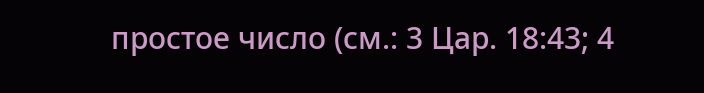простое число (см.: 3 Цар. 18:43; 4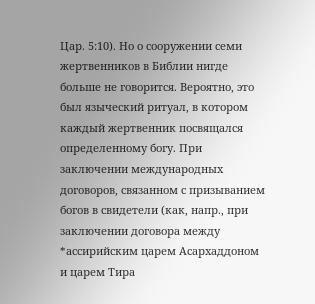Цар. 5:10). Но о сооружении семи жертвенников в Библии нигде больше не говорится. Вероятно, это был языческий ритуал, в котором каждый жертвенник посвящался определенному богу. При заключении международных договоров, связанном с призыванием богов в свидетели (как, напр., при заключении договора между *ассирийским царем Асархаддоном и царем Тира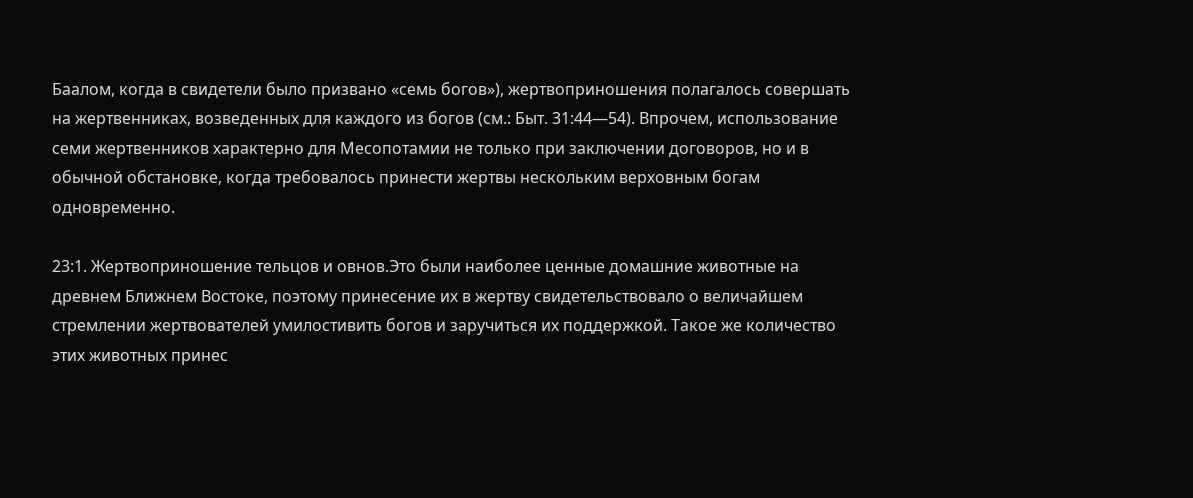Баалом, когда в свидетели было призвано «семь богов»), жертвоприношения полагалось совершать на жертвенниках, возведенных для каждого из богов (см.: Быт. 31:44—54). Впрочем, использование семи жертвенников характерно для Месопотамии не только при заключении договоров, но и в обычной обстановке, когда требовалось принести жертвы нескольким верховным богам одновременно.

23:1. Жертвоприношение тельцов и овнов.Это были наиболее ценные домашние животные на древнем Ближнем Востоке, поэтому принесение их в жертву свидетельствовало о величайшем стремлении жертвователей умилостивить богов и заручиться их поддержкой. Такое же количество этих животных принес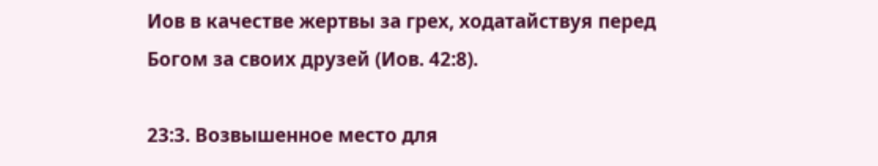Иов в качестве жертвы за грех, ходатайствуя перед Богом за своих друзей (Иов. 42:8).

23:3. Возвышенное место для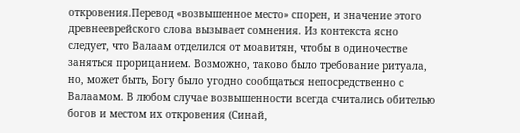откровения.Перевод «возвышенное место» спорен, и значение этого древнееврейского слова вызывает сомнения. Из контекста ясно следует, что Валаам отделился от моавитян, чтобы в одиночестве заняться прорицанием. Возможно, таково было требование ритуала, но, может быть, Богу было угодно сообщаться непосредственно с Валаамом. В любом случае возвышенности всегда считались обителью богов и местом их откровения (Синай,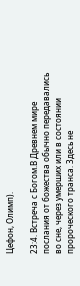Цефон, Олимп).

23:4. Встреча с Богом.В Древнем мире послания от божества обычно передавались во сне, через умерших или в состоянии пророческого транса. Здесь не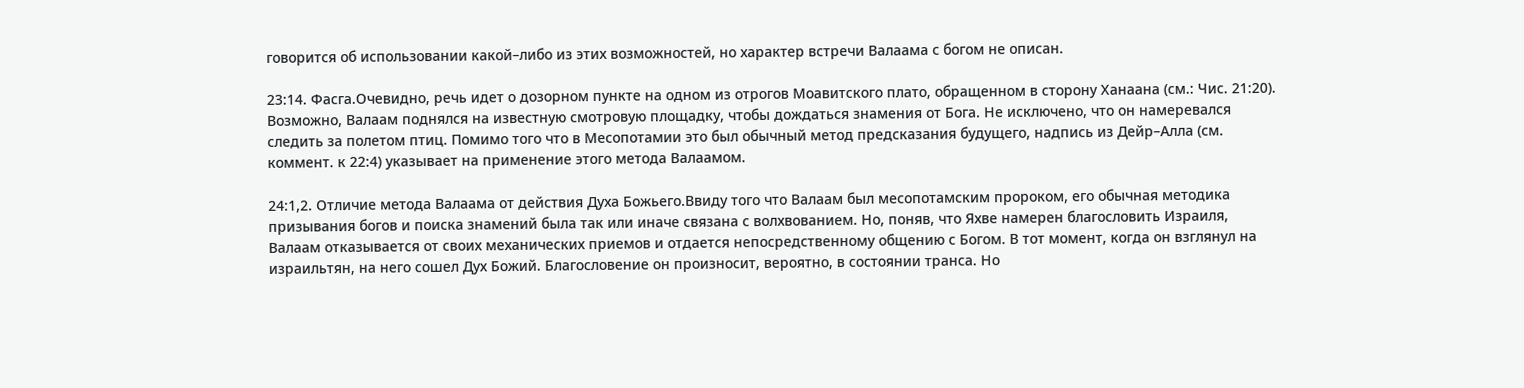говорится об использовании какой–либо из этих возможностей, но характер встречи Валаама с богом не описан.

23:14. Фасга.Очевидно, речь идет о дозорном пункте на одном из отрогов Моавитского плато, обращенном в сторону Ханаана (см.: Чис. 21:20). Возможно, Валаам поднялся на известную смотровую площадку, чтобы дождаться знамения от Бога. Не исключено, что он намеревался следить за полетом птиц. Помимо того что в Месопотамии это был обычный метод предсказания будущего, надпись из Дейр–Алла (см. коммент. к 22:4) указывает на применение этого метода Валаамом.

24:1,2. Отличие метода Валаама от действия Духа Божьего.Ввиду того что Валаам был месопотамским пророком, его обычная методика призывания богов и поиска знамений была так или иначе связана с волхвованием. Но, поняв, что Яхве намерен благословить Израиля, Валаам отказывается от своих механических приемов и отдается непосредственному общению с Богом. В тот момент, когда он взглянул на израильтян, на него сошел Дух Божий. Благословение он произносит, вероятно, в состоянии транса. Но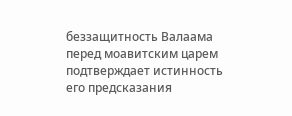беззащитность Валаама перед моавитским царем подтверждает истинность его предсказания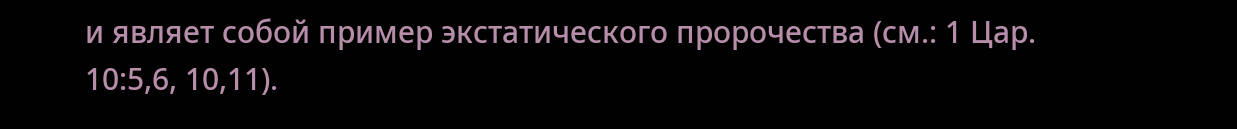и являет собой пример экстатического пророчества (см.: 1 Цар. 10:5,6, 10,11).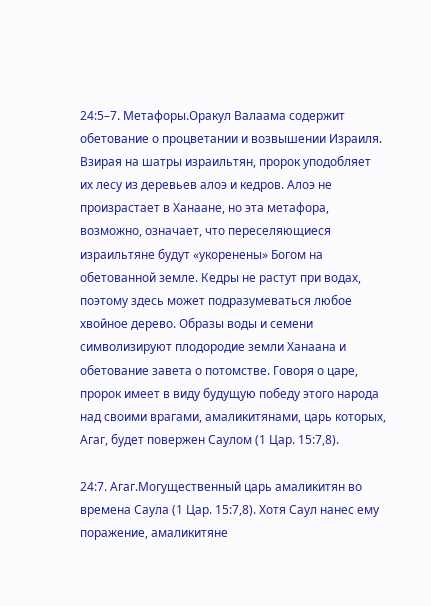24:5–7. Метафоры.Оракул Валаама содержит обетование о процветании и возвышении Израиля. Взирая на шатры израильтян, пророк уподобляет их лесу из деревьев алоэ и кедров. Алоэ не произрастает в Ханаане, но эта метафора, возможно, означает, что переселяющиеся израильтяне будут «укоренены» Богом на обетованной земле. Кедры не растут при водах, поэтому здесь может подразумеваться любое хвойное дерево. Образы воды и семени символизируют плодородие земли Ханаана и обетование завета о потомстве. Говоря о царе, пророк имеет в виду будущую победу этого народа над своими врагами, амаликитянами, царь которых, Агаг, будет повержен Саулом (1 Цар. 15:7,8).

24:7. Агаг.Могущественный царь амаликитян во времена Саула (1 Цар. 15:7,8). Хотя Саул нанес ему поражение, амаликитяне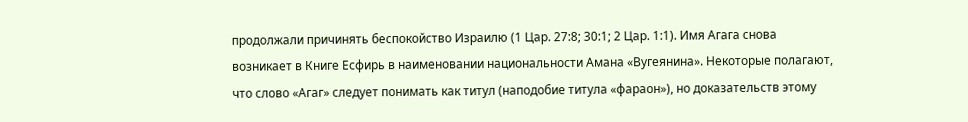продолжали причинять беспокойство Израилю (1 Цар. 27:8; 30:1; 2 Цар. 1:1). Имя Агага снова возникает в Книге Есфирь в наименовании национальности Амана «Вугеянина». Некоторые полагают, что слово «Агаг» следует понимать как титул (наподобие титула «фараон»), но доказательств этому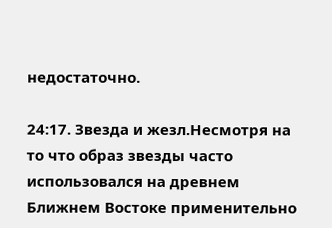недостаточно.

24:17. Звезда и жезл.Несмотря на то что образ звезды часто использовался на древнем Ближнем Востоке применительно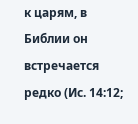к царям, в Библии он встречается редко (Ис. 14:12;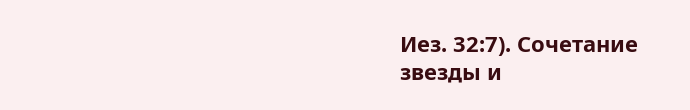Иез. 32:7). Сочетание звезды и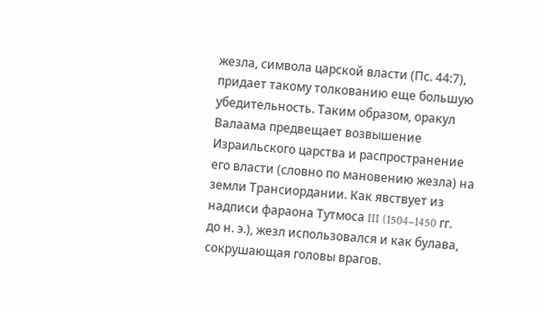жезла, символа царской власти (Пс. 44:7), придает такому толкованию еще большую убедительность. Таким образом, оракул Валаама предвещает возвышение Израильского царства и распространение его власти (словно по мановению жезла) на земли Трансиордании. Как явствует из надписи фараона Тутмоса III (1504–1450 гг. до н. э.), жезл использовался и как булава, сокрушающая головы врагов.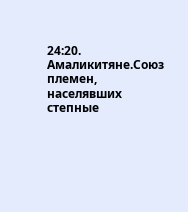24:20. Амаликитяне.Союз племен, населявших степные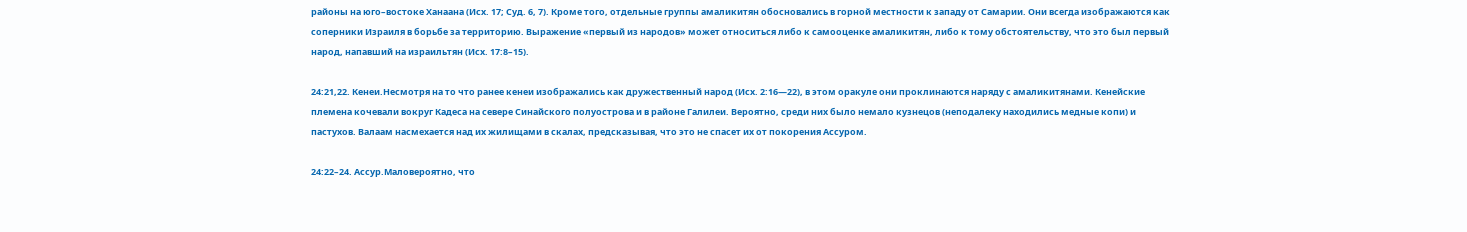районы на юго–востоке Ханаана (Исх. 17; Суд. 6, 7). Кроме того, отдельные группы амаликитян обосновались в горной местности к западу от Самарии. Они всегда изображаются как соперники Израиля в борьбе за территорию. Выражение «первый из народов» может относиться либо к самооценке амаликитян, либо к тому обстоятельству, что это был первый народ, напавший на израильтян (Исх. 17:8–15).

24:21,22. Кенеи.Несмотря на то что ранее кенеи изображались как дружественный народ (Исх. 2:16—22), в этом оракуле они проклинаются наряду с амаликитянами. Кенейские племена кочевали вокруг Кадеса на севере Синайского полуострова и в районе Галилеи. Вероятно, среди них было немало кузнецов (неподалеку находились медные копи) и пастухов. Валаам насмехается над их жилищами в скалах, предсказывая, что это не спасет их от покорения Ассуром.

24:22–24. Ассур.Маловероятно, что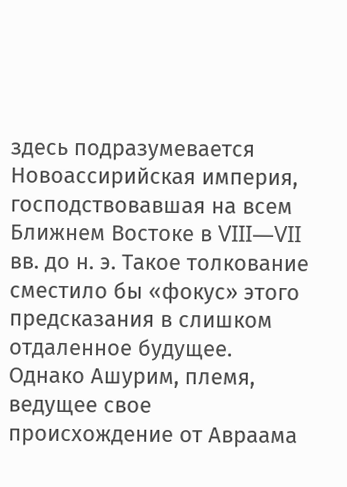здесь подразумевается Новоассирийская империя, господствовавшая на всем Ближнем Востоке в VIII—VII вв. до н. э. Такое толкование сместило бы «фокус» этого предсказания в слишком отдаленное будущее. Однако Ашурим, племя, ведущее свое происхождение от Авраама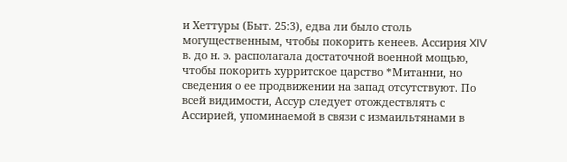и Хеттуры (Быт. 25:3), едва ли было столь могущественным, чтобы покорить кенеев. Ассирия XIV в. до н. э. располагала достаточной военной мощью, чтобы покорить хурритское царство *Митанни, но сведения о ее продвижении на запад отсутствуют. По всей видимости, Ассур следует отождествлять с Ассирией, упоминаемой в связи с измаильтянами в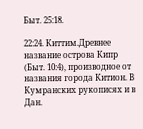Быт. 25:18.

22:24. Киттим.Древнее название острова Кипр (Быт. 10:4), производное от названия города Китион. В Кумранских рукописях и в Дан.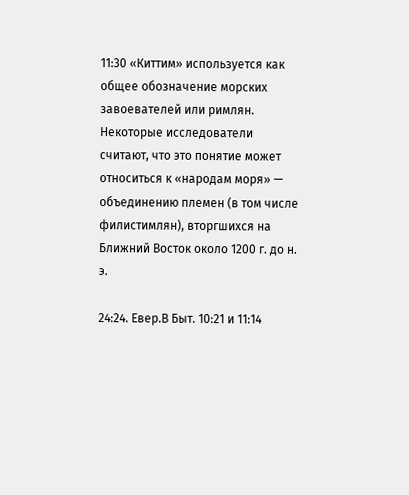11:30 «Киттим» используется как общее обозначение морских завоевателей или римлян. Некоторые исследователи считают, что это понятие может относиться к «народам моря» — объединению племен (в том числе филистимлян), вторгшихся на Ближний Восток около 1200 г. до н. э.

24:24. Евер.В Быт. 10:21 и 11:14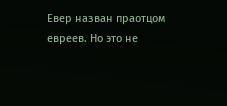Евер назван праотцом евреев. Но это не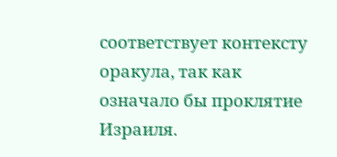соответствует контексту оракула, так как означало бы проклятие Израиля.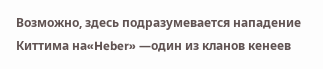Возможно, здесь подразумевается нападение Киттима на«Heber» —один из кланов кенеев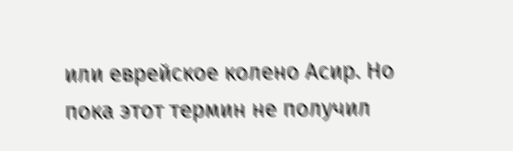или еврейское колено Асир. Но пока этот термин не получил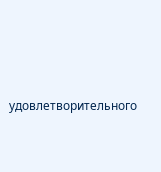удовлетворительного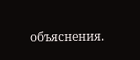объяснения.